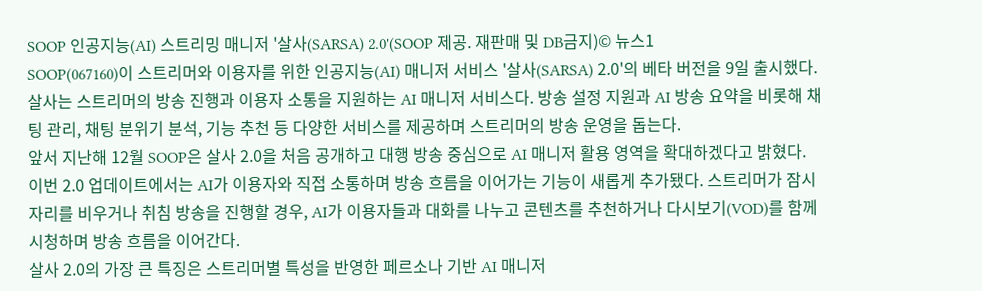SOOP 인공지능(AI) 스트리밍 매니저 '살사(SARSA) 2.0'(SOOP 제공. 재판매 및 DB금지)© 뉴스1
SOOP(067160)이 스트리머와 이용자를 위한 인공지능(AI) 매니저 서비스 '살사(SARSA) 2.0'의 베타 버전을 9일 출시했다.
살사는 스트리머의 방송 진행과 이용자 소통을 지원하는 AI 매니저 서비스다. 방송 설정 지원과 AI 방송 요약을 비롯해 채팅 관리, 채팅 분위기 분석, 기능 추천 등 다양한 서비스를 제공하며 스트리머의 방송 운영을 돕는다.
앞서 지난해 12월 SOOP은 살사 2.0을 처음 공개하고 대행 방송 중심으로 AI 매니저 활용 영역을 확대하겠다고 밝혔다.
이번 2.0 업데이트에서는 AI가 이용자와 직접 소통하며 방송 흐름을 이어가는 기능이 새롭게 추가됐다. 스트리머가 잠시 자리를 비우거나 취침 방송을 진행할 경우, AI가 이용자들과 대화를 나누고 콘텐츠를 추천하거나 다시보기(VOD)를 함께 시청하며 방송 흐름을 이어간다.
살사 2.0의 가장 큰 특징은 스트리머별 특성을 반영한 페르소나 기반 AI 매니저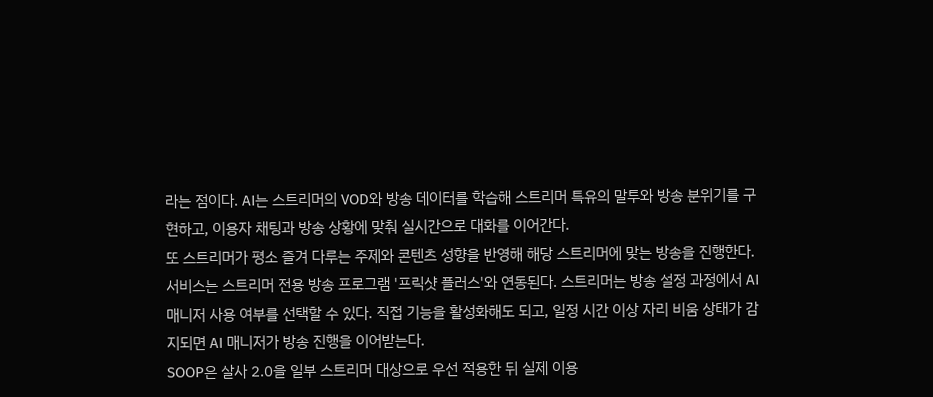라는 점이다. AI는 스트리머의 VOD와 방송 데이터를 학습해 스트리머 특유의 말투와 방송 분위기를 구현하고, 이용자 채팅과 방송 상황에 맞춰 실시간으로 대화를 이어간다.
또 스트리머가 평소 즐겨 다루는 주제와 콘텐츠 성향을 반영해 해당 스트리머에 맞는 방송을 진행한다.
서비스는 스트리머 전용 방송 프로그램 '프릭샷 플러스'와 연동된다. 스트리머는 방송 설정 과정에서 AI 매니저 사용 여부를 선택할 수 있다. 직접 기능을 활성화해도 되고, 일정 시간 이상 자리 비움 상태가 감지되면 AI 매니저가 방송 진행을 이어받는다.
SOOP은 살사 2.0을 일부 스트리머 대상으로 우선 적용한 뒤 실제 이용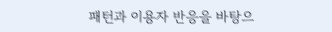패턴과 이용자 반응을 바탕으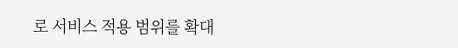로 서비스 적용 범위를 확대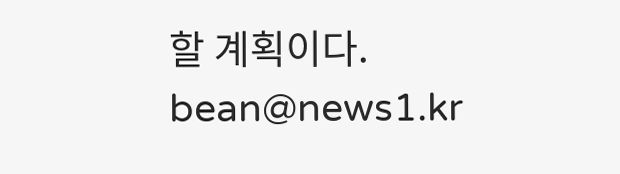할 계획이다.
bean@news1.kr